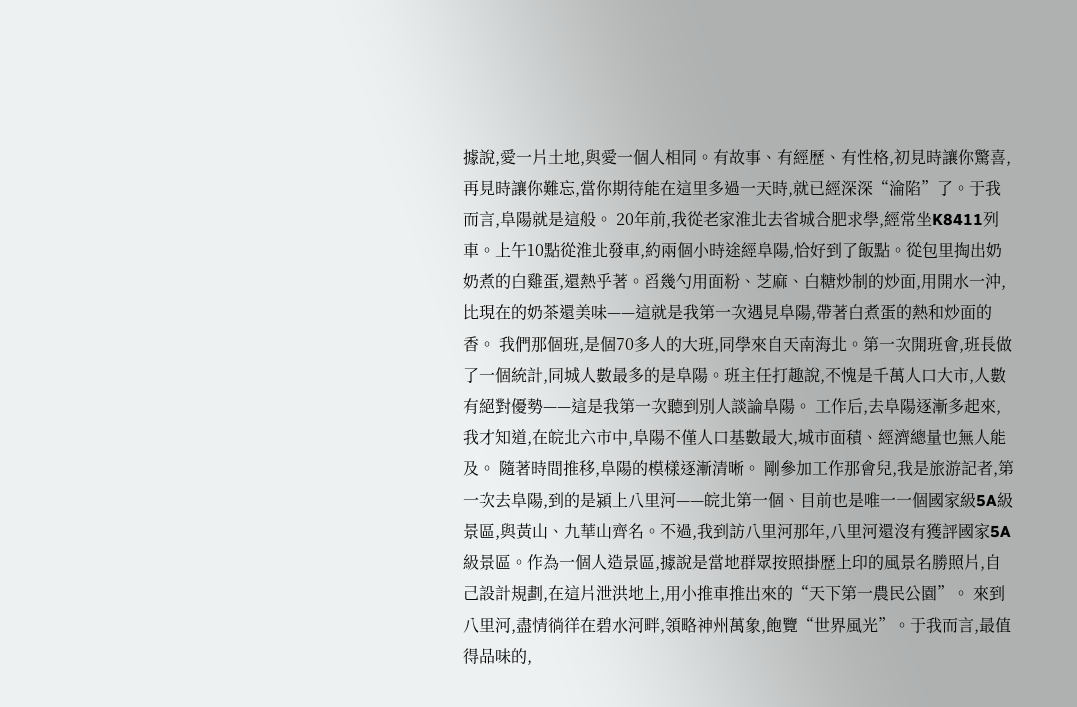據說,愛一片土地,與愛一個人相同。有故事、有經歷、有性格,初見時讓你驚喜,再見時讓你難忘,當你期待能在這里多過一天時,就已經深深“淪陷”了。于我而言,阜陽就是這般。 20年前,我從老家淮北去省城合肥求學,經常坐K8411列車。上午10點從淮北發車,約兩個小時途經阜陽,恰好到了飯點。從包里掏出奶奶煮的白雞蛋,還熱乎著。舀幾勺用面粉、芝麻、白糖炒制的炒面,用開水一沖,比現在的奶茶還美味——這就是我第一次遇見阜陽,帶著白煮蛋的熱和炒面的香。 我們那個班,是個70多人的大班,同學來自天南海北。第一次開班會,班長做了一個統計,同城人數最多的是阜陽。班主任打趣說,不愧是千萬人口大市,人數有絕對優勢——這是我第一次聽到別人談論阜陽。 工作后,去阜陽逐漸多起來,我才知道,在皖北六市中,阜陽不僅人口基數最大,城市面積、經濟總量也無人能及。 隨著時間推移,阜陽的模樣逐漸清晰。 剛參加工作那會兒,我是旅游記者,第一次去阜陽,到的是潁上八里河——皖北第一個、目前也是唯一一個國家級5A級景區,與黃山、九華山齊名。不過,我到訪八里河那年,八里河還沒有獲評國家5A級景區。作為一個人造景區,據說是當地群眾按照掛歷上印的風景名勝照片,自己設計規劃,在這片泄洪地上,用小推車推出來的“天下第一農民公園”。 來到八里河,盡情徜徉在碧水河畔,領略神州萬象,飽覽“世界風光”。于我而言,最值得品味的,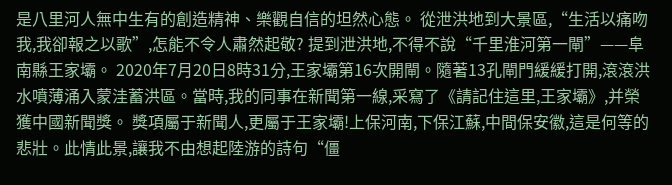是八里河人無中生有的創造精神、樂觀自信的坦然心態。 從泄洪地到大景區,“生活以痛吻我,我卻報之以歌”,怎能不令人肅然起敬? 提到泄洪地,不得不說“千里淮河第一閘”——阜南縣王家壩。 2020年7月20日8時31分,王家壩第16次開閘。隨著13孔閘門緩緩打開,滾滾洪水噴薄涌入蒙洼蓄洪區。當時,我的同事在新聞第一線,采寫了《請記住這里,王家壩》,并榮獲中國新聞獎。 獎項屬于新聞人,更屬于王家壩!上保河南,下保江蘇,中間保安徽,這是何等的悲壯。此情此景,讓我不由想起陸游的詩句“僵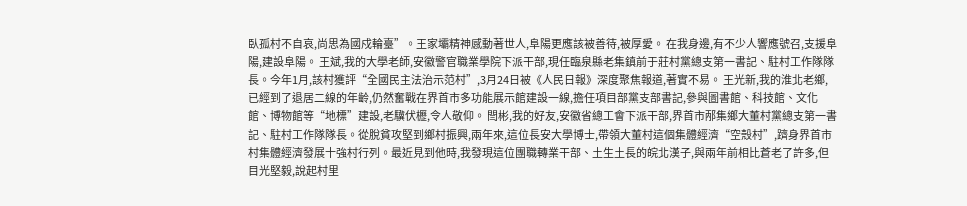臥孤村不自哀,尚思為國戍輪臺”。王家壩精神感動著世人,阜陽更應該被善待,被厚愛。 在我身邊,有不少人響應號召,支援阜陽,建設阜陽。 王斌,我的大學老師,安徽警官職業學院下派干部,現任臨泉縣老集鎮前于莊村黨總支第一書記、駐村工作隊隊長。今年1月,該村獲評“全國民主法治示范村”,3月24日被《人民日報》深度聚焦報道,著實不易。 王光新,我的淮北老鄉,已經到了退居二線的年齡,仍然奮戰在界首市多功能展示館建設一線,擔任項目部黨支部書記,參與圖書館、科技館、文化館、博物館等“地標”建設,老驥伏櫪,令人敬仰。 閆彬,我的好友,安徽省總工會下派干部,界首市邴集鄉大董村黨總支第一書記、駐村工作隊隊長。從脫貧攻堅到鄉村振興,兩年來,這位長安大學博士,帶領大董村這個集體經濟“空殼村”,躋身界首市村集體經濟發展十強村行列。最近見到他時,我發現這位團職轉業干部、土生土長的皖北漢子,與兩年前相比蒼老了許多,但目光堅毅,說起村里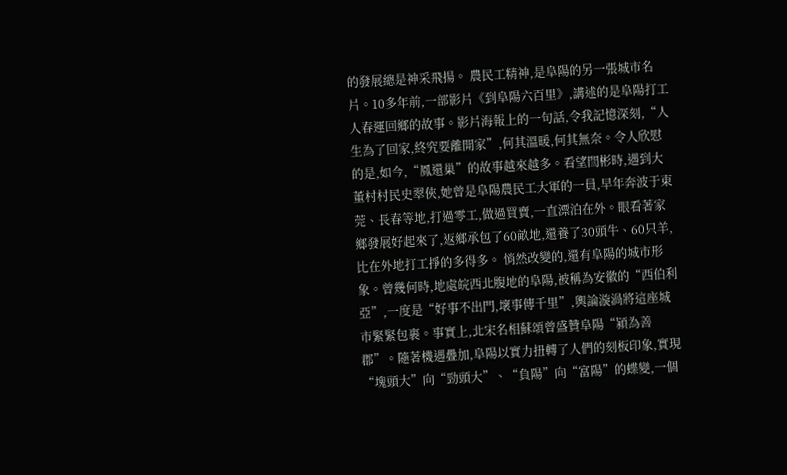的發展總是神采飛揚。 農民工精神,是阜陽的另一張城市名片。10多年前,一部影片《到阜陽六百里》,講述的是阜陽打工人春運回鄉的故事。影片海報上的一句話,令我記憶深刻,“人生為了回家,終究要離開家”,何其溫暖,何其無奈。令人欣慰的是,如今,“鳳還巢”的故事越來越多。看望閆彬時,遇到大董村村民史翠俠,她曾是阜陽農民工大軍的一員,早年奔波于東莞、長春等地,打過零工,做過買賣,一直漂泊在外。眼看著家鄉發展好起來了,返鄉承包了60畝地,還養了30頭牛、60只羊,比在外地打工掙的多得多。 悄然改變的,還有阜陽的城市形象。曾幾何時,地處皖西北腹地的阜陽,被稱為安徽的“西伯利亞”,一度是“好事不出門,壞事傳千里”,輿論漩渦將這座城市緊緊包裹。事實上,北宋名相蘇頌曾盛贊阜陽“潁為善郡”。隨著機遇疊加,阜陽以實力扭轉了人們的刻板印象,實現“塊頭大”向“勁頭大”、“負陽”向“富陽”的蝶變,一個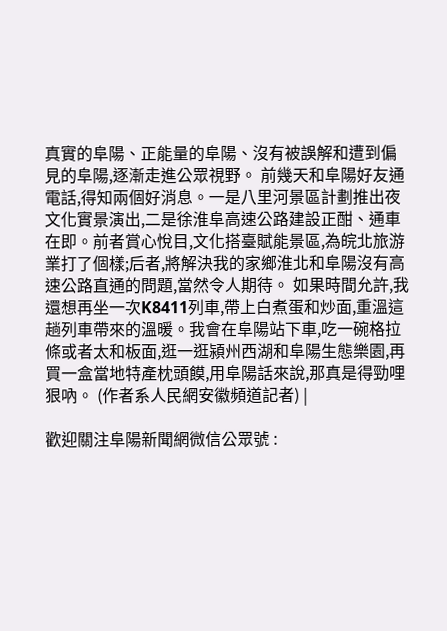真實的阜陽、正能量的阜陽、沒有被誤解和遭到偏見的阜陽,逐漸走進公眾視野。 前幾天和阜陽好友通電話,得知兩個好消息。一是八里河景區計劃推出夜文化實景演出,二是徐淮阜高速公路建設正酣、通車在即。前者賞心悅目,文化搭臺賦能景區,為皖北旅游業打了個樣;后者,將解決我的家鄉淮北和阜陽沒有高速公路直通的問題,當然令人期待。 如果時間允許,我還想再坐一次K8411列車,帶上白煮蛋和炒面,重溫這趟列車帶來的溫暖。我會在阜陽站下車,吃一碗格拉條或者太和板面,逛一逛潁州西湖和阜陽生態樂園,再買一盒當地特產枕頭饃,用阜陽話來說,那真是得勁哩狠吶。 (作者系人民網安徽頻道記者) |

歡迎關注阜陽新聞網微信公眾號 :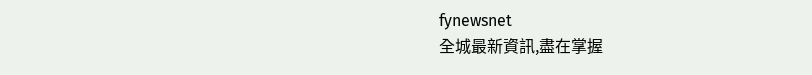fynewsnet
全城最新資訊,盡在掌握